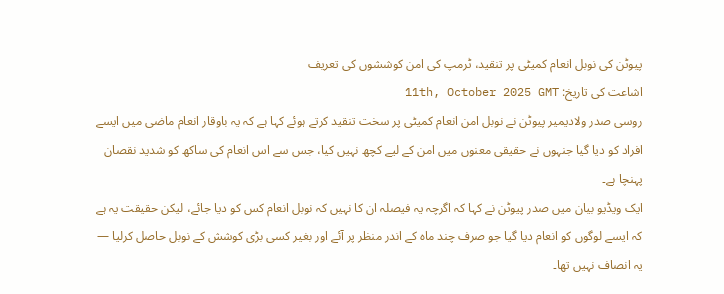پیوٹن کی نوبل انعام کمیٹی پر تنقید، ٹرمپ کی امن کوششوں کی تعریف
اشاعت کی تاریخ: 11th, October 2025 GMT
روسی صدر ولادیمیر پیوٹن نے نوبل امن انعام کمیٹی پر سخت تنقید کرتے ہوئے کہا ہے کہ یہ باوقار انعام ماضی میں ایسے افراد کو دیا گیا جنہوں نے حقیقی معنوں میں امن کے لیے کچھ نہیں کیا، جس سے اس انعام کی ساکھ کو شدید نقصان پہنچا ہے۔
ایک ویڈیو بیان میں صدر پیوٹن نے کہا کہ اگرچہ یہ فیصلہ ان کا نہیں کہ نوبل انعام کس کو دیا جائے، لیکن حقیقت یہ ہے کہ ایسے لوگوں کو انعام دیا گیا جو صرف چند ماہ کے اندر منظر پر آئے اور بغیر کسی بڑی کوشش کے نوبل حاصل کرلیا — یہ انصاف نہیں تھا۔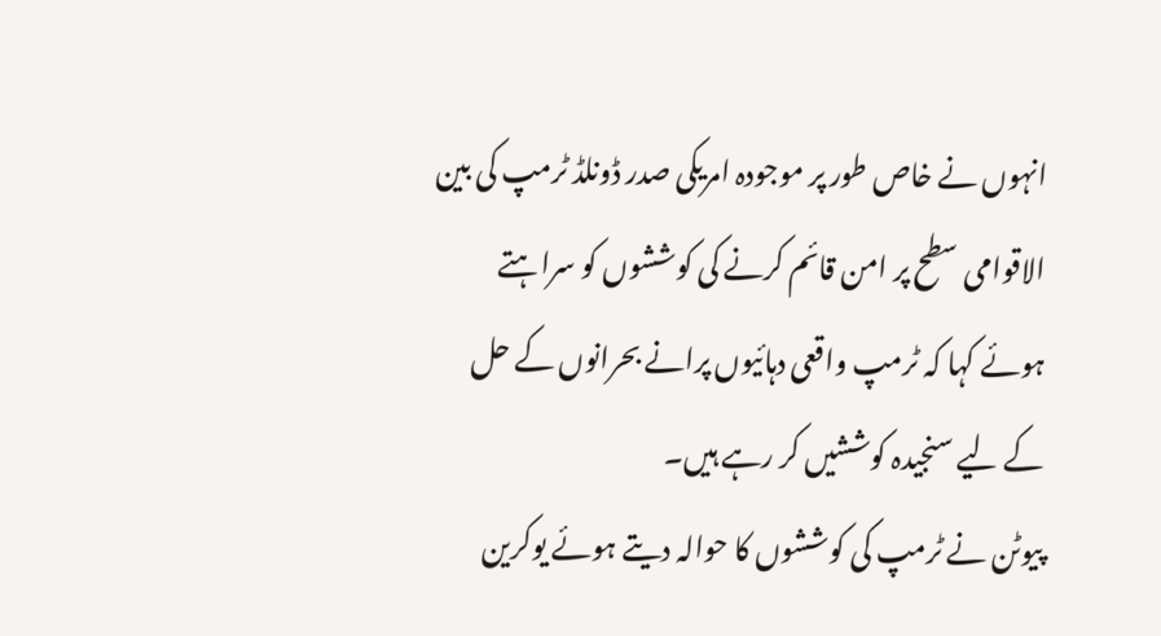انہوں نے خاص طور پر موجودہ امریکی صدر ڈونلڈ ٹرمپ کی بین الاقوامی سطح پر امن قائم کرنے کی کوششوں کو سراہتے ہوئے کہا کہ ٹرمپ واقعی دہائیوں پرانے بحرانوں کے حل کے لیے سنجیدہ کوششیں کر رہے ہیں۔
پیوٹن نے ٹرمپ کی کوششوں کا حوالہ دیتے ہوئے یوکرین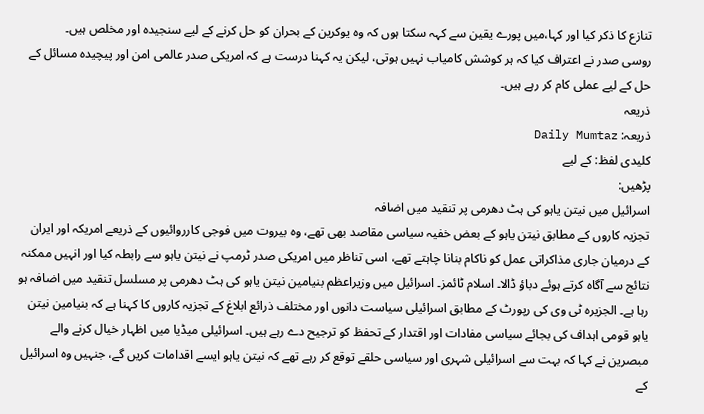تنازع کا ذکر کیا اور کہا،میں پورے یقین سے کہہ سکتا ہوں کہ وہ یوکرین کے بحران کو حل کرنے کے لیے سنجیدہ اور مخلص ہیں۔
روسی صدر نے اعتراف کیا کہ ہر کوشش کامیاب نہیں ہوتی، لیکن یہ کہنا درست ہے کہ امریکی صدر عالمی امن اور پیچیدہ مسائل کے حل کے لیے عملی کام کر رہے ہیں۔
ذریعہ
ذریعہ: Daily Mumtaz
کلیدی لفظ: کے لیے
پڑھیں:
اسرائیل میں نیتن یاہو کی ہٹ دھرمی پر تنقید میں اضافہ
تجزیہ کاروں کے مطابق نیتن یاہو کے بعض خفیہ سیاسی مقاصد بھی تھے، وہ بیروت میں فوجی کارروائیوں کے ذریعے امریکہ اور ایران کے درمیان جاری مذاکراتی عمل کو ناکام بنانا چاہتے تھے، اسی تناظر میں امریکی صدر ٹرمپ نے نیتن یاہو سے رابطہ کیا اور انہیں ممکنہ نتائج سے آگاہ کرتے ہوئے دباؤ ڈالا۔ اسلام ٹائمز۔ اسرائیل میں وزیراعظم بنیامین نیتن یاہو کی ہٹ دھرمی پر مسلسل تنقید میں اضافہ ہو رہا ہے۔ الجزیرہ ٹی وی کی رپورٹ کے مطابق اسرائیلی سیاست دانوں اور مختلف ذرائع ابلاغ کے تجزیہ کاروں کا کہنا ہے کہ بنیامین نیتن یاہو قومی اہداف کی بجائے سیاسی مفادات اور اقتدار کے تحفظ کو ترجیح دے رہے ہیں۔ اسرائیلی میڈیا میں اظہار خیال کرنے والے مبصرین نے کہا کہ بہت سے اسرائیلی شہری اور سیاسی حلقے توقع کر رہے تھے کہ نیتن یاہو ایسے اقدامات کریں گے، جنہیں وہ اسرائیل کے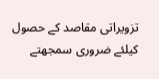تزویراتی مقاصد کے حصول کیلئے ضروری سمجھتے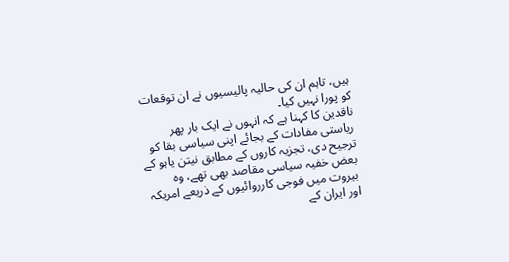ہیں، تاہم ان کی حالیہ پالیسیوں نے ان توقعات کو پورا نہیں کیا۔
ناقدین کا کہنا ہے کہ انہوں نے ایک بار پھر ریاستی مفادات کے بجائے اپنی سیاسی بقا کو ترجیح دی، تجزیہ کاروں کے مطابق نیتن یاہو کے بعض خفیہ سیاسی مقاصد بھی تھے، وہ بیروت میں فوجی کارروائیوں کے ذریعے امریکہ اور ایران کے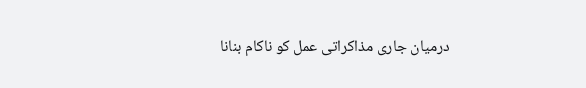درمیان جاری مذاکراتی عمل کو ناکام بنانا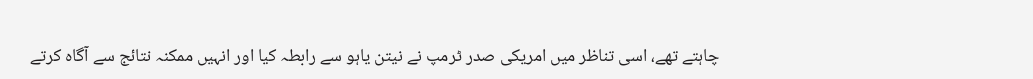چاہتے تھے، اسی تناظر میں امریکی صدر ٹرمپ نے نیتن یاہو سے رابطہ کیا اور انہیں ممکنہ نتائج سے آگاہ کرتے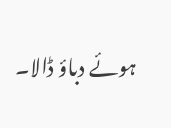ہوئے دباؤ ڈالا۔